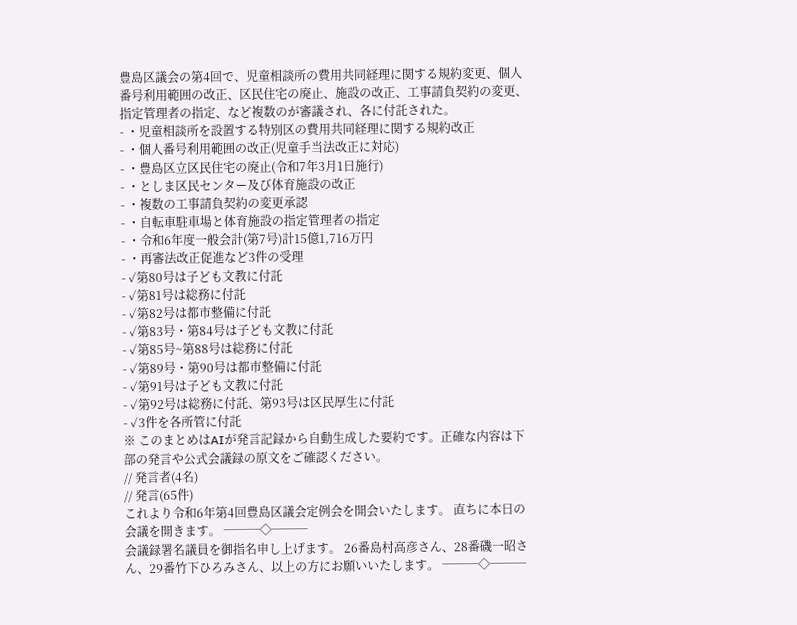豊島区議会の第4回で、児童相談所の費用共同経理に関する規約変更、個人番号利用範囲の改正、区民住宅の廃止、施設の改正、工事請負契約の変更、指定管理者の指定、など複数のが審議され、各に付託された。
- ・児童相談所を設置する特別区の費用共同経理に関する規約改正
- ・個人番号利用範囲の改正(児童手当法改正に対応)
- ・豊島区立区民住宅の廃止(令和7年3月1日施行)
- ・としま区民センター及び体育施設の改正
- ・複数の工事請負契約の変更承認
- ・自転車駐車場と体育施設の指定管理者の指定
- ・令和6年度一般会計(第7号)計15億1,716万円
- ・再審法改正促進など3件の受理
- ✓第80号は子ども文教に付託
- ✓第81号は総務に付託
- ✓第82号は都市整備に付託
- ✓第83号・第84号は子ども文教に付託
- ✓第85号~第88号は総務に付託
- ✓第89号・第90号は都市整備に付託
- ✓第91号は子ども文教に付託
- ✓第92号は総務に付託、第93号は区民厚生に付託
- ✓3件を各所管に付託
※ このまとめはAIが発言記録から自動生成した要約です。正確な内容は下部の発言や公式会議録の原文をご確認ください。
// 発言者(4名)
// 発言(65件)
これより令和6年第4回豊島区議会定例会を開会いたします。 直ちに本日の会議を開きます。 ───◇───
会議録署名議員を御指名申し上げます。 26番島村高彦さん、28番磯一昭さん、29番竹下ひろみさん、以上の方にお願いいたします。 ───◇───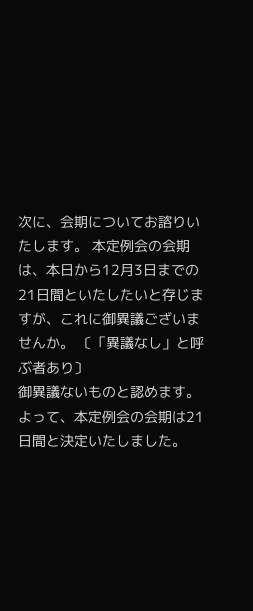次に、会期についてお諮りいたします。 本定例会の会期は、本日から12月3日までの21日間といたしたいと存じますが、これに御異議ございませんか。 〔「異議なし」と呼ぶ者あり〕
御異議ないものと認めます。 よって、本定例会の会期は21日間と決定いたしました。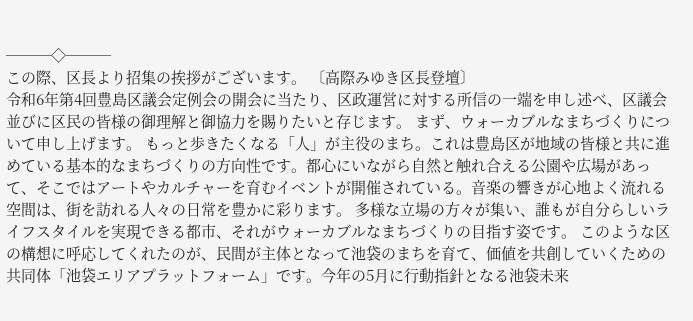───◇───
この際、区長より招集の挨拶がございます。 〔高際みゆき区長登壇〕
令和6年第4回豊島区議会定例会の開会に当たり、区政運営に対する所信の一端を申し述べ、区議会並びに区民の皆様の御理解と御協力を賜りたいと存じます。 まず、ウォーカブルなまちづくりについて申し上げます。 もっと歩きたくなる「人」が主役のまち。これは豊島区が地域の皆様と共に進めている基本的なまちづくりの方向性です。都心にいながら自然と触れ合える公園や広場があって、そこではアートやカルチャーを育むイベントが開催されている。音楽の響きが心地よく流れる空間は、街を訪れる人々の日常を豊かに彩ります。 多様な立場の方々が集い、誰もが自分らしいライフスタイルを実現できる都市、それがウォーカブルなまちづくりの目指す姿です。 このような区の構想に呼応してくれたのが、民間が主体となって池袋のまちを育て、価値を共創していくための共同体「池袋エリアプラットフォーム」です。今年の5月に行動指針となる池袋未来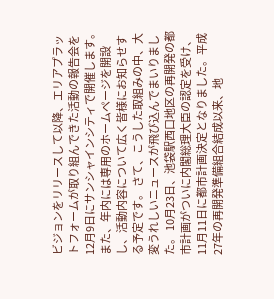ビジョンをリリースして以降、エリアプラットフォームが取り組んできた活動の報告会を12月9日にサンシャインシティで開催します。また、年内には専用のホームページを開設し、活動内容について広く皆様にお知らせする予定です。 さて、こうした取組みの中、大変うれしいニュースが飛び込んでまいりました。 10月23日、池袋駅西口地区の再開発の都市計画がついに内閣総理大臣の認定を受け、11月11日に都市計画決定となりました。平成27年の再開発準備組合結成以来、地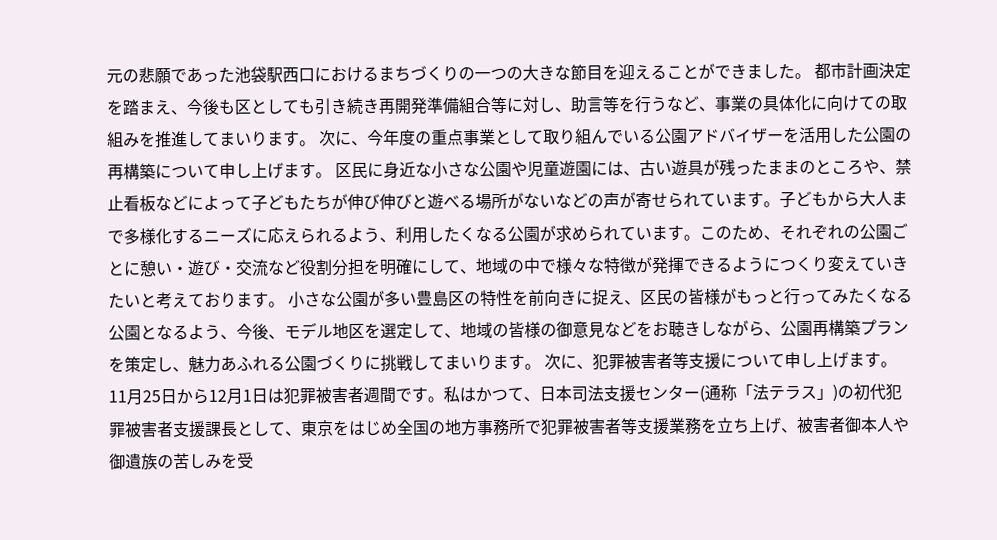元の悲願であった池袋駅西口におけるまちづくりの一つの大きな節目を迎えることができました。 都市計画決定を踏まえ、今後も区としても引き続き再開発準備組合等に対し、助言等を行うなど、事業の具体化に向けての取組みを推進してまいります。 次に、今年度の重点事業として取り組んでいる公園アドバイザーを活用した公園の再構築について申し上げます。 区民に身近な小さな公園や児童遊園には、古い遊具が残ったままのところや、禁止看板などによって子どもたちが伸び伸びと遊べる場所がないなどの声が寄せられています。子どもから大人まで多様化するニーズに応えられるよう、利用したくなる公園が求められています。このため、それぞれの公園ごとに憩い・遊び・交流など役割分担を明確にして、地域の中で様々な特徴が発揮できるようにつくり変えていきたいと考えております。 小さな公園が多い豊島区の特性を前向きに捉え、区民の皆様がもっと行ってみたくなる公園となるよう、今後、モデル地区を選定して、地域の皆様の御意見などをお聴きしながら、公園再構築プランを策定し、魅力あふれる公園づくりに挑戦してまいります。 次に、犯罪被害者等支援について申し上げます。 11月25日から12月1日は犯罪被害者週間です。私はかつて、日本司法支援センター(通称「法テラス」)の初代犯罪被害者支援課長として、東京をはじめ全国の地方事務所で犯罪被害者等支援業務を立ち上げ、被害者御本人や御遺族の苦しみを受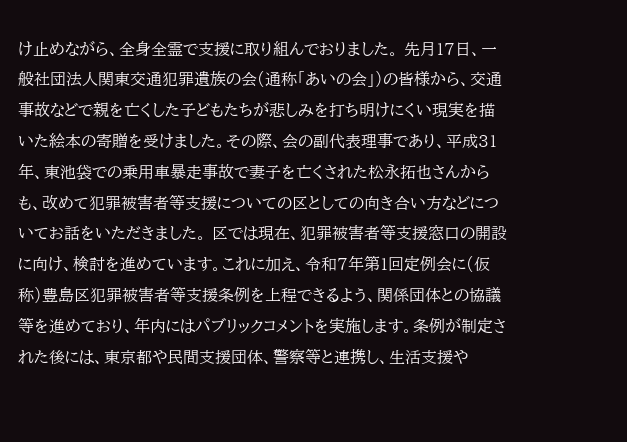け止めながら、全身全霊で支援に取り組んでおりました。 先月17日、一般社団法人関東交通犯罪遺族の会(通称「あいの会」)の皆様から、交通事故などで親を亡くした子どもたちが悲しみを打ち明けにくい現実を描いた絵本の寄贈を受けました。その際、会の副代表理事であり、平成31年、東池袋での乗用車暴走事故で妻子を亡くされた松永拓也さんからも、改めて犯罪被害者等支援についての区としての向き合い方などについてお話をいただきました。 区では現在、犯罪被害者等支援窓口の開設に向け、検討を進めています。これに加え、令和7年第1回定例会に(仮称)豊島区犯罪被害者等支援条例を上程できるよう、関係団体との協議等を進めており、年内にはパブリックコメントを実施します。条例が制定された後には、東京都や民間支援団体、警察等と連携し、生活支援や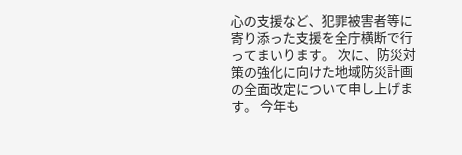心の支援など、犯罪被害者等に寄り添った支援を全庁横断で行ってまいります。 次に、防災対策の強化に向けた地域防災計画の全面改定について申し上げます。 今年も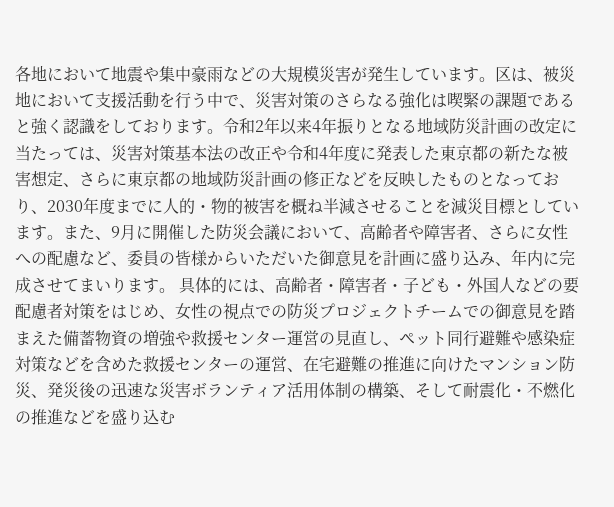各地において地震や集中豪雨などの大規模災害が発生しています。区は、被災地において支援活動を行う中で、災害対策のさらなる強化は喫緊の課題であると強く認識をしております。令和2年以来4年振りとなる地域防災計画の改定に当たっては、災害対策基本法の改正や令和4年度に発表した東京都の新たな被害想定、さらに東京都の地域防災計画の修正などを反映したものとなっており、2030年度までに人的・物的被害を概ね半減させることを減災目標としています。また、9月に開催した防災会議において、高齢者や障害者、さらに女性への配慮など、委員の皆様からいただいた御意見を計画に盛り込み、年内に完成させてまいります。 具体的には、高齢者・障害者・子ども・外国人などの要配慮者対策をはじめ、女性の視点での防災プロジェクトチームでの御意見を踏まえた備蓄物資の増強や救援センター運営の見直し、ペット同行避難や感染症対策などを含めた救援センターの運営、在宅避難の推進に向けたマンション防災、発災後の迅速な災害ボランティア活用体制の構築、そして耐震化・不燃化の推進などを盛り込む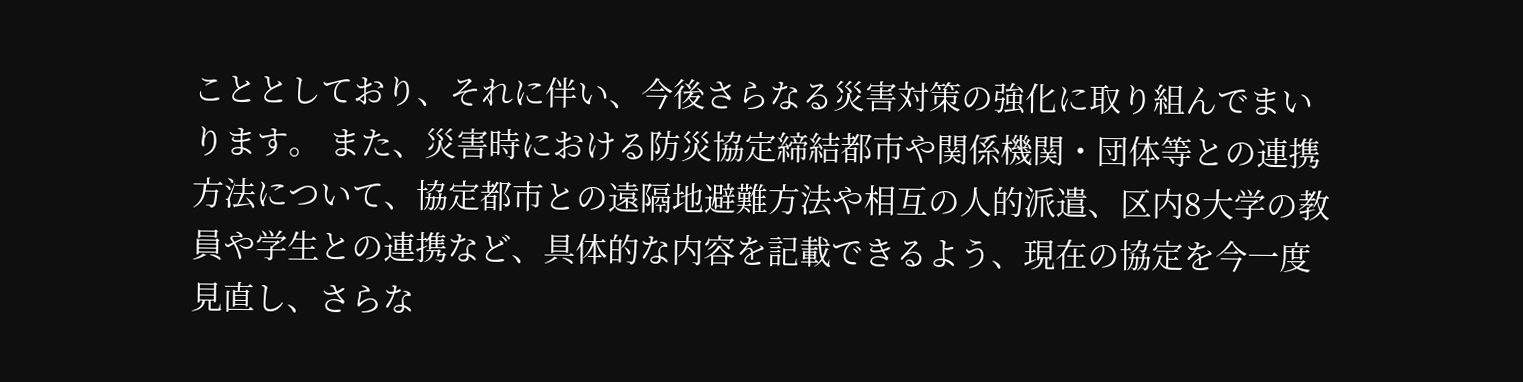こととしており、それに伴い、今後さらなる災害対策の強化に取り組んでまいります。 また、災害時における防災協定締結都市や関係機関・団体等との連携方法について、協定都市との遠隔地避難方法や相互の人的派遣、区内8大学の教員や学生との連携など、具体的な内容を記載できるよう、現在の協定を今一度見直し、さらな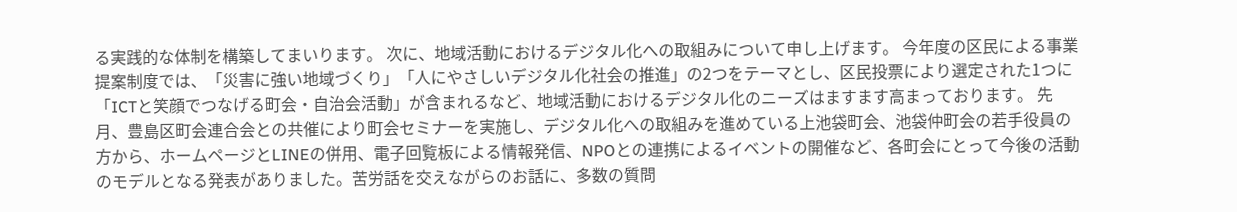る実践的な体制を構築してまいります。 次に、地域活動におけるデジタル化への取組みについて申し上げます。 今年度の区民による事業提案制度では、「災害に強い地域づくり」「人にやさしいデジタル化社会の推進」の2つをテーマとし、区民投票により選定された1つに「ICTと笑顔でつなげる町会・自治会活動」が含まれるなど、地域活動におけるデジタル化のニーズはますます高まっております。 先月、豊島区町会連合会との共催により町会セミナーを実施し、デジタル化への取組みを進めている上池袋町会、池袋仲町会の若手役員の方から、ホームページとLINEの併用、電子回覧板による情報発信、NPOとの連携によるイベントの開催など、各町会にとって今後の活動のモデルとなる発表がありました。苦労話を交えながらのお話に、多数の質問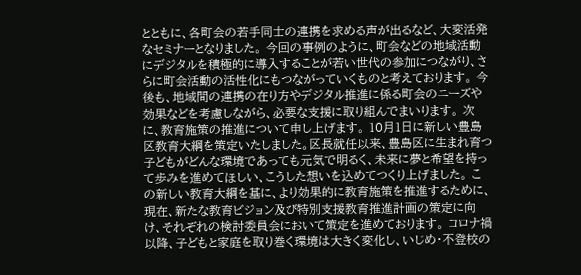とともに、各町会の若手同士の連携を求める声が出るなど、大変活発なセミナーとなりました。 今回の事例のように、町会などの地域活動にデジタルを積極的に導入することが若い世代の参加につながり、さらに町会活動の活性化にもつながっていくものと考えております。 今後も、地域間の連携の在り方やデジタル推進に係る町会のニーズや効果などを考慮しながら、必要な支援に取り組んでまいります。 次に、教育施策の推進について申し上げます。 10月1日に新しい豊島区教育大綱を策定いたしました。区長就任以来、豊島区に生まれ育つ子どもがどんな環境であっても元気で明るく、未来に夢と希望を持って歩みを進めてほしい、こうした想いを込めてつくり上げました。 この新しい教育大綱を基に、より効果的に教育施策を推進するために、現在、新たな教育ビジョン及び特別支援教育推進計画の策定に向け、それぞれの検討委員会において策定を進めております。 コロナ禍以降、子どもと家庭を取り巻く環境は大きく変化し、いじめ・不登校の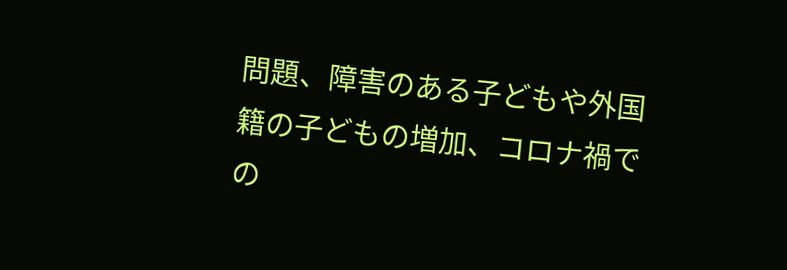問題、障害のある子どもや外国籍の子どもの増加、コロナ禍での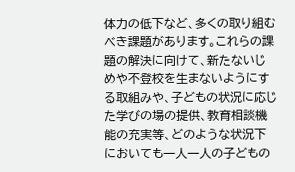体力の低下など、多くの取り組むべき課題があります。これらの課題の解決に向けて、新たないじめや不登校を生まないようにする取組みや、子どもの状況に応じた学びの場の提供、教育相談機能の充実等、どのような状況下においても一人一人の子どもの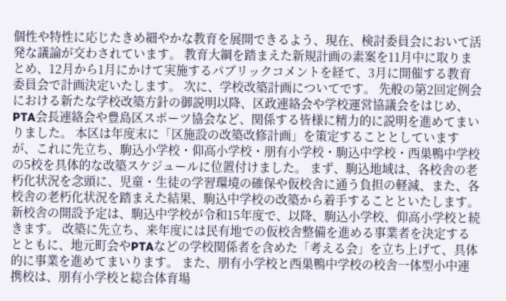個性や特性に応じたきめ細やかな教育を展開できるよう、現在、検討委員会において活発な議論が交わされています。 教育大綱を踏まえた新規計画の素案を11月中に取りまとめ、12月から1月にかけて実施するパブリックコメントを経て、3月に開催する教育委員会で計画決定いたします。 次に、学校改築計画についてです。 先般の第2回定例会における新たな学校改築方針の御説明以降、区政連絡会や学校運営協議会をはじめ、PTA会長連絡会や豊島区スポーツ協会など、関係する皆様に精力的に説明を進めてまいりました。 本区は年度末に「区施設の改築改修計画」を策定することとしていますが、これに先立ち、駒込小学校・仰高小学校・朋有小学校・駒込中学校・西巣鴨中学校の5校を具体的な改築スケジュールに位置付けました。 まず、駒込地域は、各校舎の老朽化状況を念頭に、児童・生徒の学習環境の確保や仮校舎に通う負担の軽減、また、各校舎の老朽化状況を踏まえた結果、駒込中学校の改築から着手することといたします。新校舎の開設予定は、駒込中学校が令和15年度で、以降、駒込小学校、仰高小学校と続きます。 改築に先立ち、来年度には民有地での仮校舎整備を進める事業者を決定するとともに、地元町会やPTAなどの学校関係者を含めた「考える会」を立ち上げて、具体的に事業を進めてまいります。 また、朋有小学校と西巣鴨中学校の校舎一体型小中連携校は、朋有小学校と総合体育場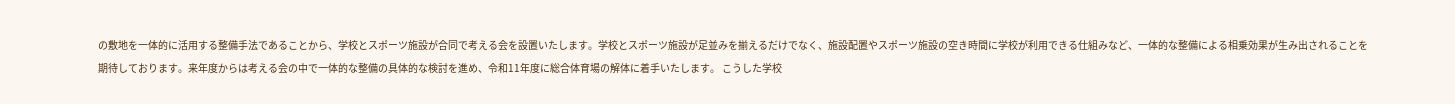の敷地を一体的に活用する整備手法であることから、学校とスポーツ施設が合同で考える会を設置いたします。学校とスポーツ施設が足並みを揃えるだけでなく、施設配置やスポーツ施設の空き時間に学校が利用できる仕組みなど、一体的な整備による相乗効果が生み出されることを期待しております。来年度からは考える会の中で一体的な整備の具体的な検討を進め、令和11年度に総合体育場の解体に着手いたします。 こうした学校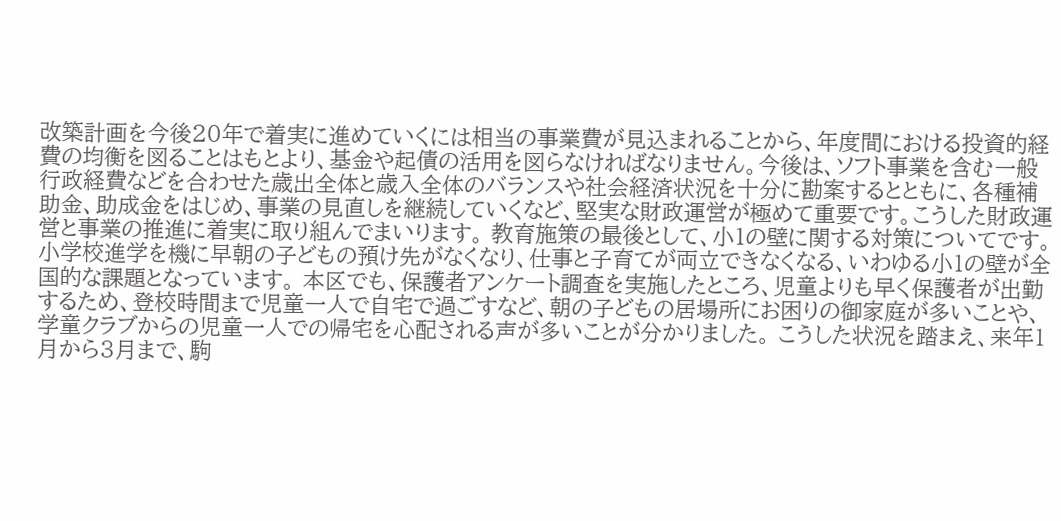改築計画を今後20年で着実に進めていくには相当の事業費が見込まれることから、年度間における投資的経費の均衡を図ることはもとより、基金や起債の活用を図らなければなりません。今後は、ソフト事業を含む一般行政経費などを合わせた歳出全体と歳入全体のバランスや社会経済状況を十分に勘案するとともに、各種補助金、助成金をはじめ、事業の見直しを継続していくなど、堅実な財政運営が極めて重要です。こうした財政運営と事業の推進に着実に取り組んでまいります。 教育施策の最後として、小1の壁に関する対策についてです。 小学校進学を機に早朝の子どもの預け先がなくなり、仕事と子育てが両立できなくなる、いわゆる小1の壁が全国的な課題となっています。 本区でも、保護者アンケート調査を実施したところ、児童よりも早く保護者が出勤するため、登校時間まで児童一人で自宅で過ごすなど、朝の子どもの居場所にお困りの御家庭が多いことや、学童クラブからの児童一人での帰宅を心配される声が多いことが分かりました。 こうした状況を踏まえ、来年1月から3月まで、駒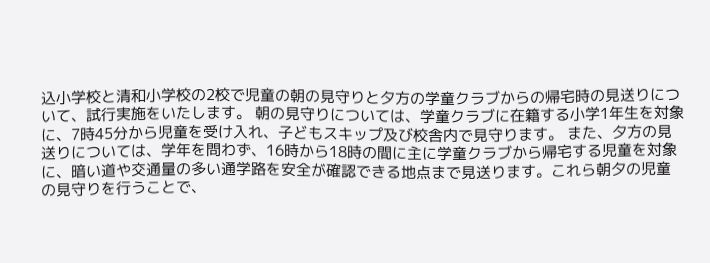込小学校と清和小学校の2校で児童の朝の見守りと夕方の学童クラブからの帰宅時の見送りについて、試行実施をいたします。 朝の見守りについては、学童クラブに在籍する小学1年生を対象に、7時45分から児童を受け入れ、子どもスキップ及び校舎内で見守ります。 また、夕方の見送りについては、学年を問わず、16時から18時の間に主に学童クラブから帰宅する児童を対象に、暗い道や交通量の多い通学路を安全が確認できる地点まで見送ります。これら朝夕の児童の見守りを行うことで、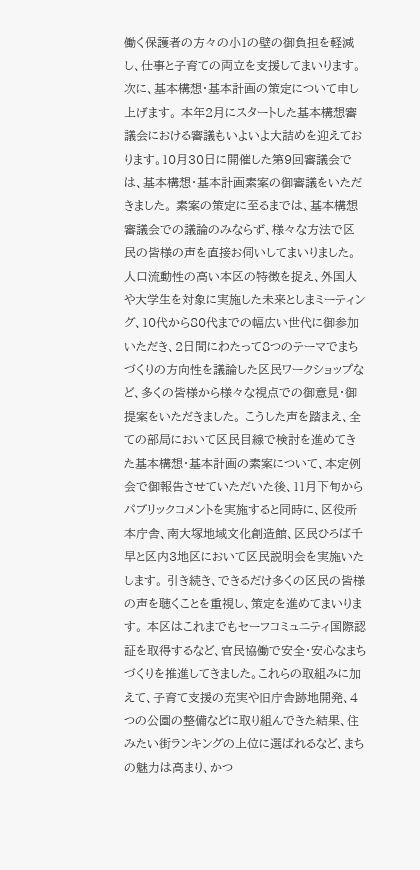働く保護者の方々の小1の壁の御負担を軽減し、仕事と子育ての両立を支援してまいります。 次に、基本構想・基本計画の策定について申し上げます。 本年2月にスタートした基本構想審議会における審議もいよいよ大詰めを迎えております。10月30日に開催した第9回審議会では、基本構想・基本計画素案の御審議をいただきました。 素案の策定に至るまでは、基本構想審議会での議論のみならず、様々な方法で区民の皆様の声を直接お伺いしてまいりました。 人口流動性の高い本区の特徴を捉え、外国人や大学生を対象に実施した未来としまミーティング、10代から80代までの幅広い世代に御参加いただき、2日間にわたって8つのテーマでまちづくりの方向性を議論した区民ワークショップなど、多くの皆様から様々な視点での御意見・御提案をいただきました。 こうした声を踏まえ、全ての部局において区民目線で検討を進めてきた基本構想・基本計画の素案について、本定例会で御報告させていただいた後、11月下旬からパブリックコメントを実施すると同時に、区役所本庁舎、南大塚地域文化創造館、区民ひろば千早と区内3地区において区民説明会を実施いたします。 引き続き、できるだけ多くの区民の皆様の声を聴くことを重視し、策定を進めてまいります。 本区はこれまでもセーフコミュニティ国際認証を取得するなど、官民協働で安全・安心なまちづくりを推進してきました。これらの取組みに加えて、子育て支援の充実や旧庁舎跡地開発、4つの公園の整備などに取り組んできた結果、住みたい街ランキングの上位に選ばれるなど、まちの魅力は高まり、かつ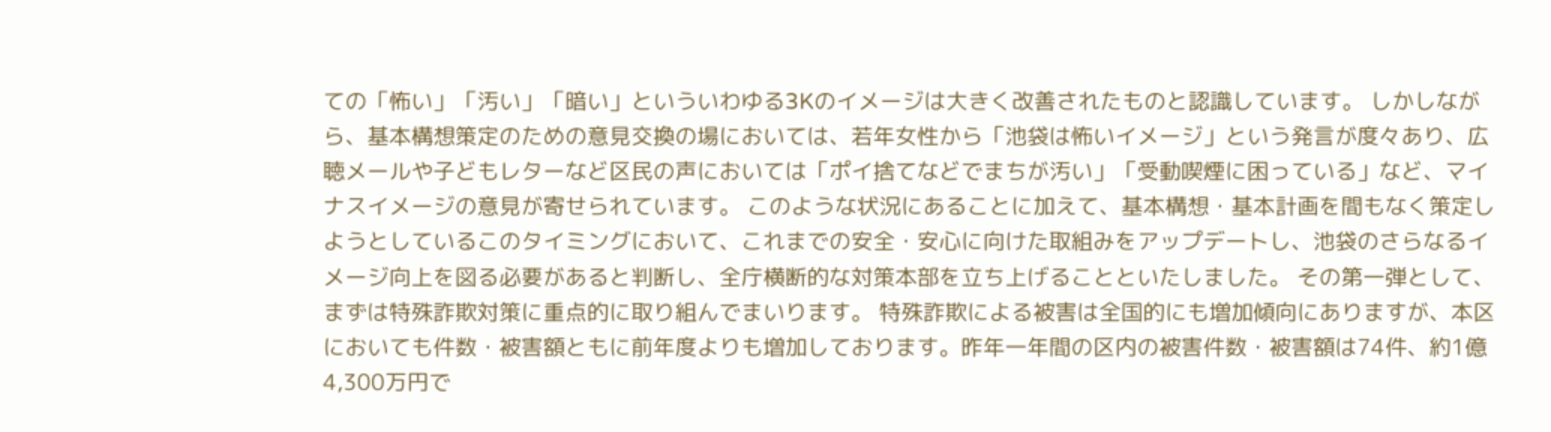ての「怖い」「汚い」「暗い」といういわゆる3Kのイメージは大きく改善されたものと認識しています。 しかしながら、基本構想策定のための意見交換の場においては、若年女性から「池袋は怖いイメージ」という発言が度々あり、広聴メールや子どもレターなど区民の声においては「ポイ捨てなどでまちが汚い」「受動喫煙に困っている」など、マイナスイメージの意見が寄せられています。 このような状況にあることに加えて、基本構想・基本計画を間もなく策定しようとしているこのタイミングにおいて、これまでの安全・安心に向けた取組みをアップデートし、池袋のさらなるイメージ向上を図る必要があると判断し、全庁横断的な対策本部を立ち上げることといたしました。 その第一弾として、まずは特殊詐欺対策に重点的に取り組んでまいります。 特殊詐欺による被害は全国的にも増加傾向にありますが、本区においても件数・被害額ともに前年度よりも増加しております。昨年一年間の区内の被害件数・被害額は74件、約1億4,300万円で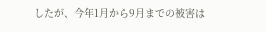したが、今年1月から9月までの被害は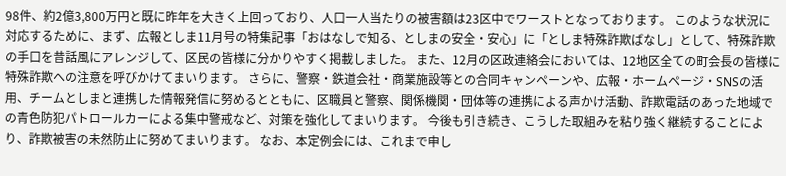98件、約2億3,800万円と既に昨年を大きく上回っており、人口一人当たりの被害額は23区中でワーストとなっております。 このような状況に対応するために、まず、広報としま11月号の特集記事「おはなしで知る、としまの安全・安心」に「としま特殊詐欺ばなし」として、特殊詐欺の手口を昔話風にアレンジして、区民の皆様に分かりやすく掲載しました。 また、12月の区政連絡会においては、12地区全ての町会長の皆様に特殊詐欺への注意を呼びかけてまいります。 さらに、警察・鉄道会社・商業施設等との合同キャンペーンや、広報・ホームページ・SNSの活用、チームとしまと連携した情報発信に努めるとともに、区職員と警察、関係機関・団体等の連携による声かけ活動、詐欺電話のあった地域での青色防犯パトロールカーによる集中警戒など、対策を強化してまいります。 今後も引き続き、こうした取組みを粘り強く継続することにより、詐欺被害の未然防止に努めてまいります。 なお、本定例会には、これまで申し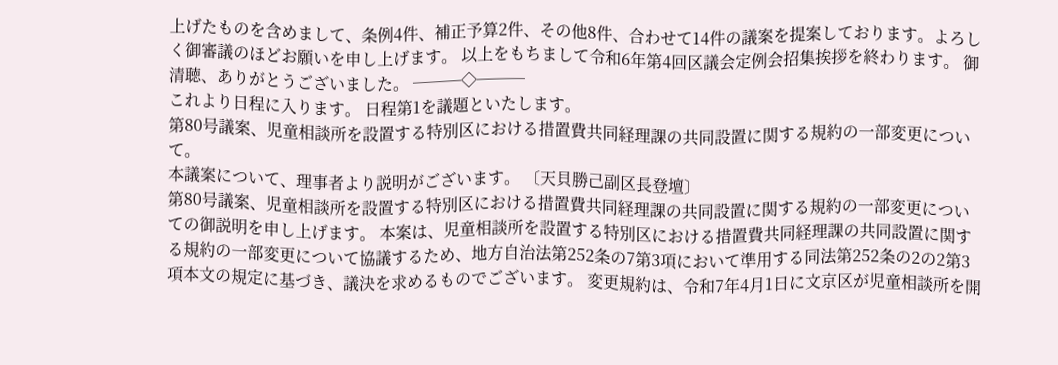上げたものを含めまして、条例4件、補正予算2件、その他8件、合わせて14件の議案を提案しております。よろしく御審議のほどお願いを申し上げます。 以上をもちまして令和6年第4回区議会定例会招集挨拶を終わります。 御清聴、ありがとうございました。 ───◇───
これより日程に入ります。 日程第1を議題といたします。
第80号議案、児童相談所を設置する特別区における措置費共同経理課の共同設置に関する規約の一部変更について。
本議案について、理事者より説明がございます。 〔天貝勝己副区長登壇〕
第80号議案、児童相談所を設置する特別区における措置費共同経理課の共同設置に関する規約の一部変更についての御説明を申し上げます。 本案は、児童相談所を設置する特別区における措置費共同経理課の共同設置に関する規約の一部変更について協議するため、地方自治法第252条の7第3項において準用する同法第252条の2の2第3項本文の規定に基づき、議決を求めるものでございます。 変更規約は、令和7年4月1日に文京区が児童相談所を開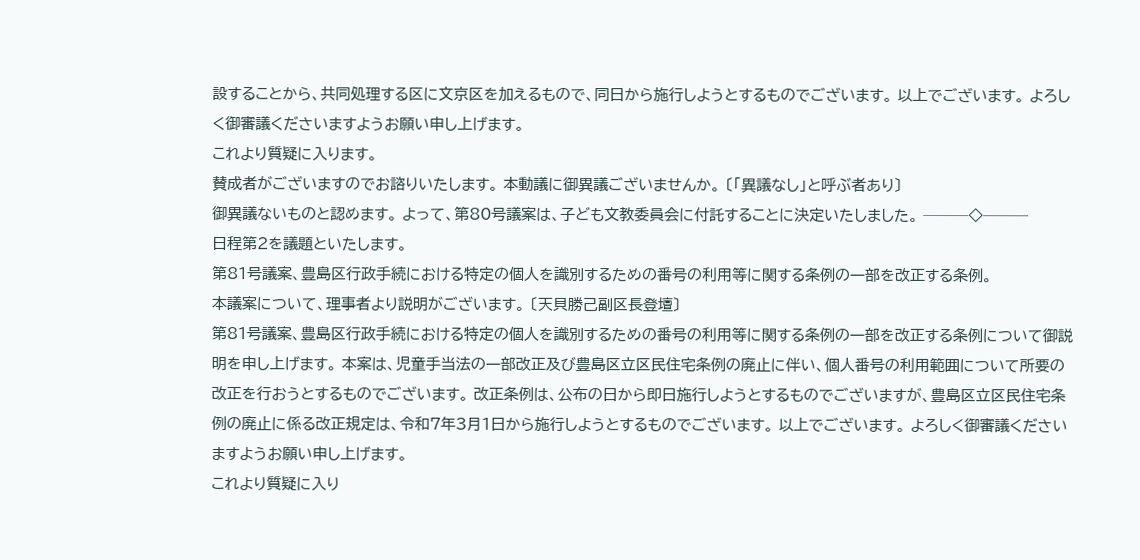設することから、共同処理する区に文京区を加えるもので、同日から施行しようとするものでございます。 以上でございます。 よろしく御審議くださいますようお願い申し上げます。
これより質疑に入ります。
賛成者がございますのでお諮りいたします。 本動議に御異議ございませんか。 〔「異議なし」と呼ぶ者あり〕
御異議ないものと認めます。 よって、第80号議案は、子ども文教委員会に付託することに決定いたしました。 ───◇───
日程第2を議題といたします。
第81号議案、豊島区行政手続における特定の個人を識別するための番号の利用等に関する条例の一部を改正する条例。
本議案について、理事者より説明がございます。 〔天貝勝己副区長登壇〕
第81号議案、豊島区行政手続における特定の個人を識別するための番号の利用等に関する条例の一部を改正する条例について御説明を申し上げます。 本案は、児童手当法の一部改正及び豊島区立区民住宅条例の廃止に伴い、個人番号の利用範囲について所要の改正を行おうとするものでございます。 改正条例は、公布の日から即日施行しようとするものでございますが、豊島区立区民住宅条例の廃止に係る改正規定は、令和7年3月1日から施行しようとするものでございます。 以上でございます。 よろしく御審議くださいますようお願い申し上げます。
これより質疑に入り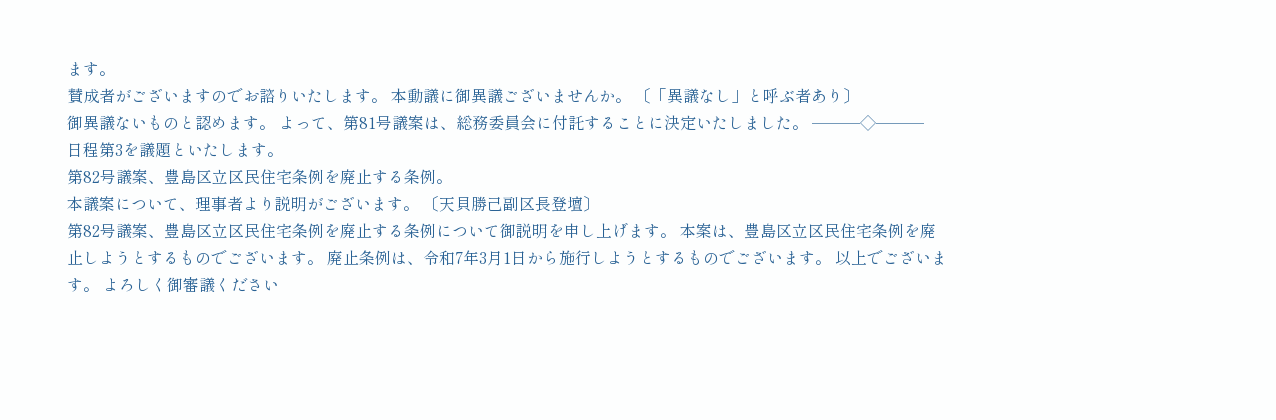ます。
賛成者がございますのでお諮りいたします。 本動議に御異議ございませんか。 〔「異議なし」と呼ぶ者あり〕
御異議ないものと認めます。 よって、第81号議案は、総務委員会に付託することに決定いたしました。 ───◇───
日程第3を議題といたします。
第82号議案、豊島区立区民住宅条例を廃止する条例。
本議案について、理事者より説明がございます。 〔天貝勝己副区長登壇〕
第82号議案、豊島区立区民住宅条例を廃止する条例について御説明を申し上げます。 本案は、豊島区立区民住宅条例を廃止しようとするものでございます。 廃止条例は、令和7年3月1日から施行しようとするものでございます。 以上でございます。 よろしく御審議ください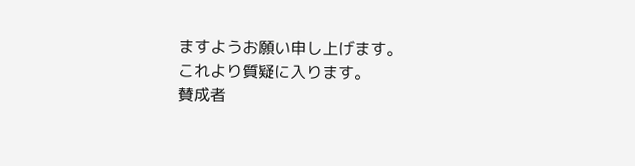ますようお願い申し上げます。
これより質疑に入ります。
賛成者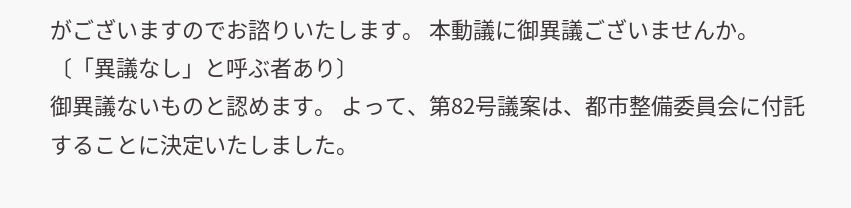がございますのでお諮りいたします。 本動議に御異議ございませんか。 〔「異議なし」と呼ぶ者あり〕
御異議ないものと認めます。 よって、第82号議案は、都市整備委員会に付託することに決定いたしました。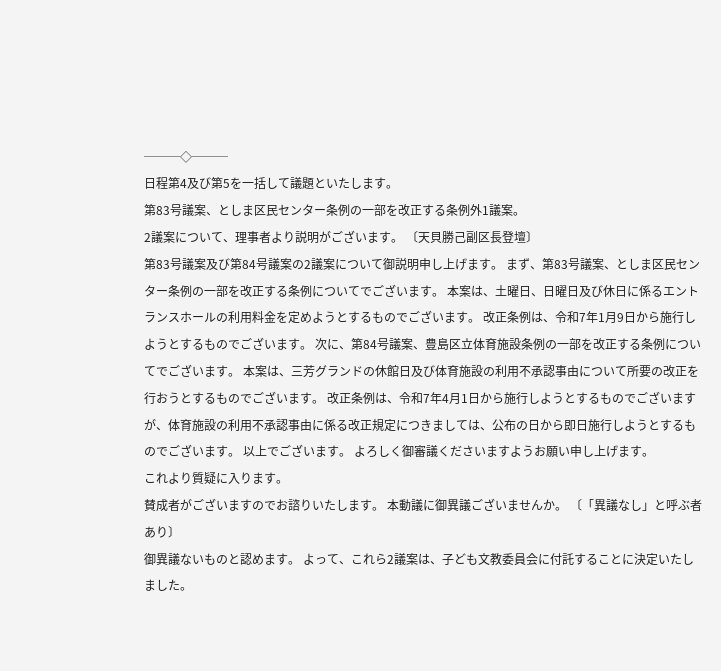───◇───
日程第4及び第5を一括して議題といたします。
第83号議案、としま区民センター条例の一部を改正する条例外1議案。
2議案について、理事者より説明がございます。 〔天貝勝己副区長登壇〕
第83号議案及び第84号議案の2議案について御説明申し上げます。 まず、第83号議案、としま区民センター条例の一部を改正する条例についてでございます。 本案は、土曜日、日曜日及び休日に係るエントランスホールの利用料金を定めようとするものでございます。 改正条例は、令和7年1月9日から施行しようとするものでございます。 次に、第84号議案、豊島区立体育施設条例の一部を改正する条例についてでございます。 本案は、三芳グランドの休館日及び体育施設の利用不承認事由について所要の改正を行おうとするものでございます。 改正条例は、令和7年4月1日から施行しようとするものでございますが、体育施設の利用不承認事由に係る改正規定につきましては、公布の日から即日施行しようとするものでございます。 以上でございます。 よろしく御審議くださいますようお願い申し上げます。
これより質疑に入ります。
賛成者がございますのでお諮りいたします。 本動議に御異議ございませんか。 〔「異議なし」と呼ぶ者あり〕
御異議ないものと認めます。 よって、これら2議案は、子ども文教委員会に付託することに決定いたしました。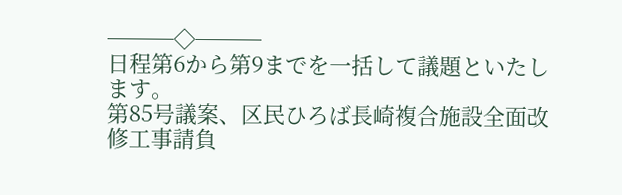───◇───
日程第6から第9までを一括して議題といたします。
第85号議案、区民ひろば長崎複合施設全面改修工事請負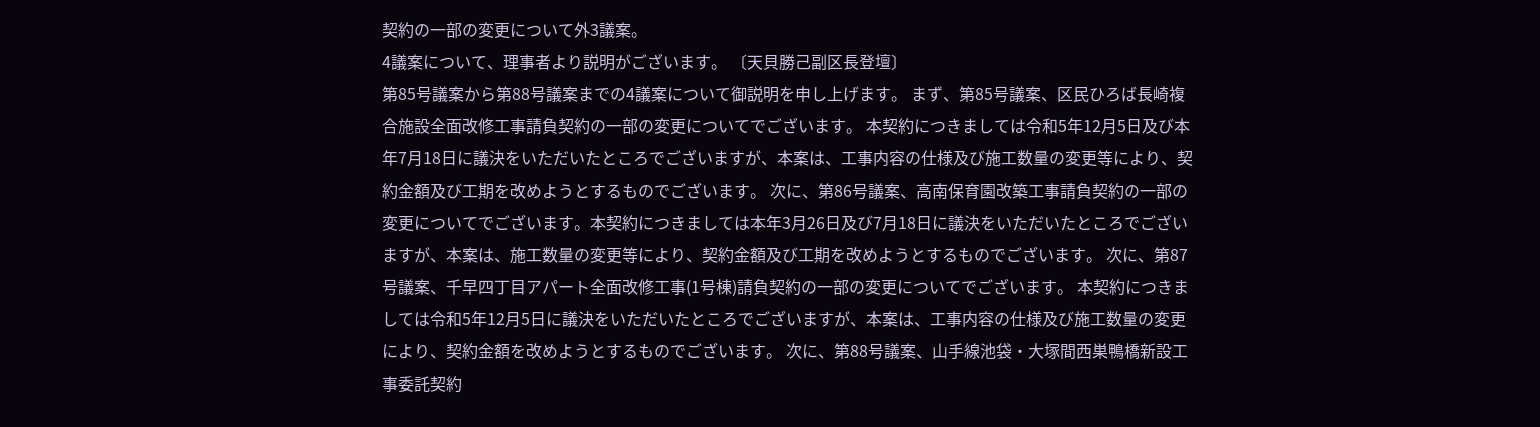契約の一部の変更について外3議案。
4議案について、理事者より説明がございます。 〔天貝勝己副区長登壇〕
第85号議案から第88号議案までの4議案について御説明を申し上げます。 まず、第85号議案、区民ひろば長崎複合施設全面改修工事請負契約の一部の変更についてでございます。 本契約につきましては令和5年12月5日及び本年7月18日に議決をいただいたところでございますが、本案は、工事内容の仕様及び施工数量の変更等により、契約金額及び工期を改めようとするものでございます。 次に、第86号議案、高南保育園改築工事請負契約の一部の変更についてでございます。本契約につきましては本年3月26日及び7月18日に議決をいただいたところでございますが、本案は、施工数量の変更等により、契約金額及び工期を改めようとするものでございます。 次に、第87号議案、千早四丁目アパート全面改修工事(1号棟)請負契約の一部の変更についてでございます。 本契約につきましては令和5年12月5日に議決をいただいたところでございますが、本案は、工事内容の仕様及び施工数量の変更により、契約金額を改めようとするものでございます。 次に、第88号議案、山手線池袋・大塚間西巣鴨橋新設工事委託契約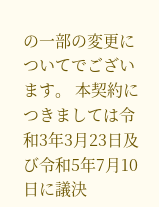の一部の変更についてでございます。 本契約につきましては令和3年3月23日及び令和5年7月10日に議決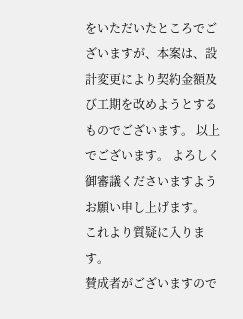をいただいたところでございますが、本案は、設計変更により契約金額及び工期を改めようとするものでございます。 以上でございます。 よろしく御審議くださいますようお願い申し上げます。
これより質疑に入ります。
賛成者がございますので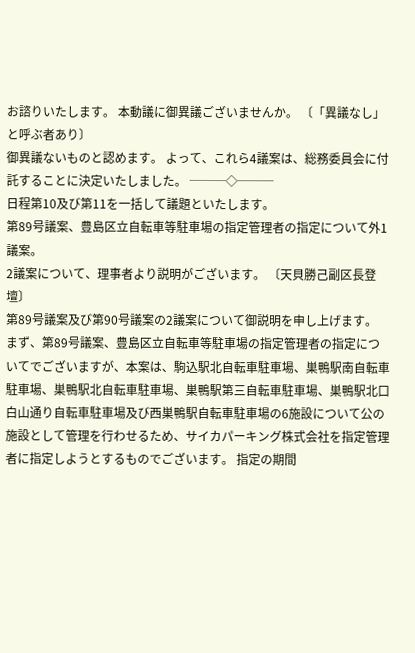お諮りいたします。 本動議に御異議ございませんか。 〔「異議なし」と呼ぶ者あり〕
御異議ないものと認めます。 よって、これら4議案は、総務委員会に付託することに決定いたしました。 ───◇───
日程第10及び第11を一括して議題といたします。
第89号議案、豊島区立自転車等駐車場の指定管理者の指定について外1議案。
2議案について、理事者より説明がございます。 〔天貝勝己副区長登壇〕
第89号議案及び第90号議案の2議案について御説明を申し上げます。 まず、第89号議案、豊島区立自転車等駐車場の指定管理者の指定についてでございますが、本案は、駒込駅北自転車駐車場、巣鴨駅南自転車駐車場、巣鴨駅北自転車駐車場、巣鴨駅第三自転車駐車場、巣鴨駅北口白山通り自転車駐車場及び西巣鴨駅自転車駐車場の6施設について公の施設として管理を行わせるため、サイカパーキング株式会社を指定管理者に指定しようとするものでございます。 指定の期間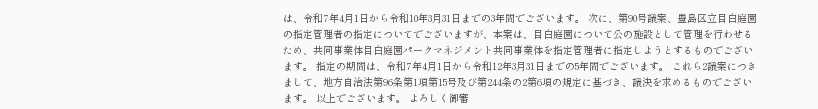は、令和7年4月1日から令和10年3月31日までの3年間でございます。 次に、第90号議案、豊島区立目白庭園の指定管理者の指定についてでございますが、本案は、目白庭園について公の施設として管理を行わせるため、共同事業体目白庭園パークマネジメント共同事業体を指定管理者に指定しようとするものでございます。 指定の期間は、令和7年4月1日から令和12年3月31日までの5年間でございます。 これら2議案につきまして、地方自治法第96条第1項第15号及び第244条の2第6項の規定に基づき、議決を求めるものでございます。 以上でございます。 よろしく御審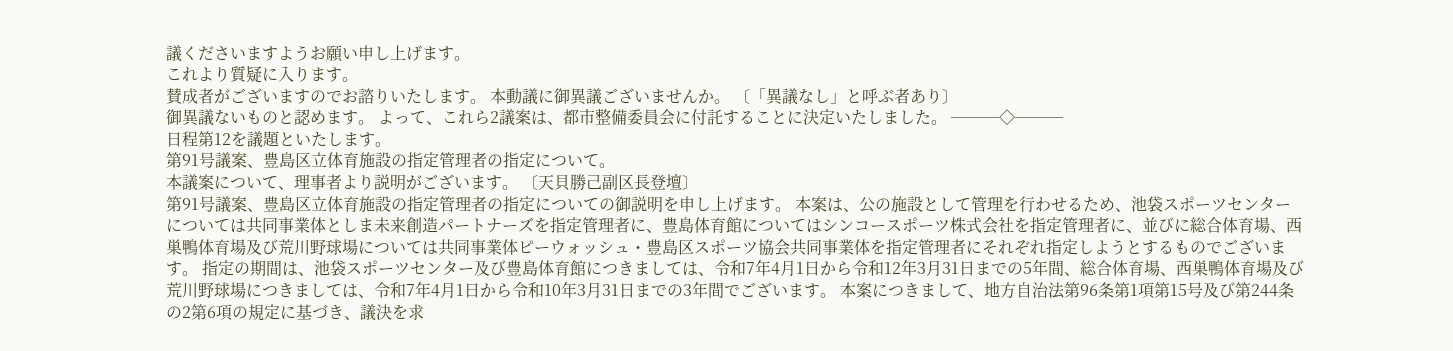議くださいますようお願い申し上げます。
これより質疑に入ります。
賛成者がございますのでお諮りいたします。 本動議に御異議ございませんか。 〔「異議なし」と呼ぶ者あり〕
御異議ないものと認めます。 よって、これら2議案は、都市整備委員会に付託することに決定いたしました。 ───◇───
日程第12を議題といたします。
第91号議案、豊島区立体育施設の指定管理者の指定について。
本議案について、理事者より説明がございます。 〔天貝勝己副区長登壇〕
第91号議案、豊島区立体育施設の指定管理者の指定についての御説明を申し上げます。 本案は、公の施設として管理を行わせるため、池袋スポーツセンターについては共同事業体としま未来創造パートナーズを指定管理者に、豊島体育館についてはシンコースポーツ株式会社を指定管理者に、並びに総合体育場、西巣鴨体育場及び荒川野球場については共同事業体ピーウォッシュ・豊島区スポーツ協会共同事業体を指定管理者にそれぞれ指定しようとするものでございます。 指定の期間は、池袋スポーツセンター及び豊島体育館につきましては、令和7年4月1日から令和12年3月31日までの5年間、総合体育場、西巣鴨体育場及び荒川野球場につきましては、令和7年4月1日から令和10年3月31日までの3年間でございます。 本案につきまして、地方自治法第96条第1項第15号及び第244条の2第6項の規定に基づき、議決を求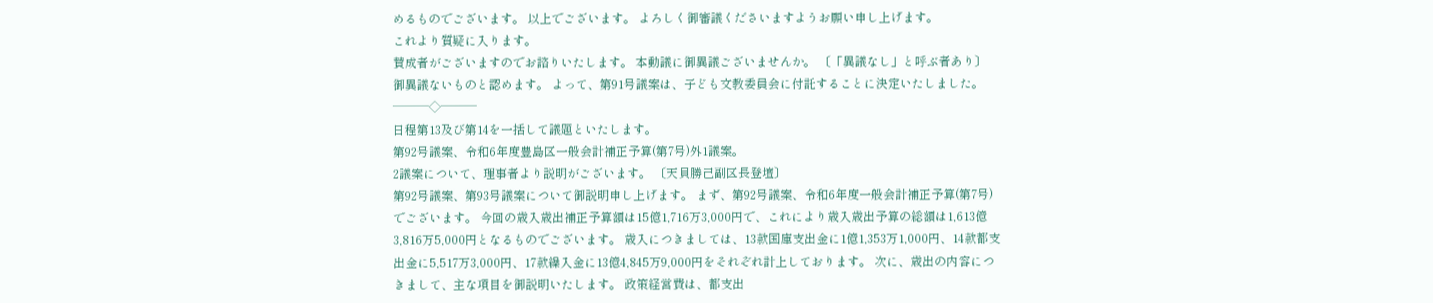めるものでございます。 以上でございます。 よろしく御審議くださいますようお願い申し上げます。
これより質疑に入ります。
賛成者がございますのでお諮りいたします。 本動議に御異議ございませんか。 〔「異議なし」と呼ぶ者あり〕
御異議ないものと認めます。 よって、第91号議案は、子ども文教委員会に付託することに決定いたしました。 ───◇───
日程第13及び第14を一括して議題といたします。
第92号議案、令和6年度豊島区一般会計補正予算(第7号)外1議案。
2議案について、理事者より説明がございます。 〔天貝勝己副区長登壇〕
第92号議案、第93号議案について御説明申し上げます。 まず、第92号議案、令和6年度一般会計補正予算(第7号)でございます。 今回の歳入歳出補正予算額は15億1,716万3,000円で、これにより歳入歳出予算の総額は1,613億3,816万5,000円となるものでございます。 歳入につきましては、13款国庫支出金に1億1,353万1,000円、14款都支出金に5,517万3,000円、17款繰入金に13億4,845万9,000円をそれぞれ計上しております。 次に、歳出の内容につきまして、主な項目を御説明いたします。 政策経営費は、都支出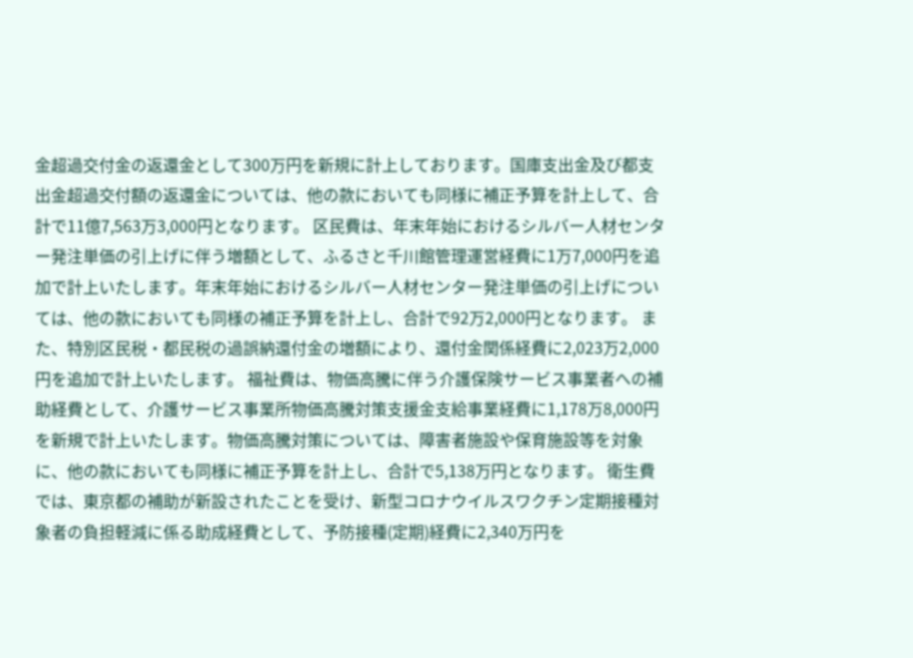金超過交付金の返還金として300万円を新規に計上しております。国庫支出金及び都支出金超過交付額の返還金については、他の款においても同様に補正予算を計上して、合計で11億7,563万3,000円となります。 区民費は、年末年始におけるシルバー人材センター発注単価の引上げに伴う増額として、ふるさと千川館管理運営経費に1万7,000円を追加で計上いたします。年末年始におけるシルバー人材センター発注単価の引上げについては、他の款においても同様の補正予算を計上し、合計で92万2,000円となります。 また、特別区民税・都民税の過誤納還付金の増額により、還付金関係経費に2,023万2,000円を追加で計上いたします。 福祉費は、物価高騰に伴う介護保険サービス事業者への補助経費として、介護サービス事業所物価高騰対策支援金支給事業経費に1,178万8,000円を新規で計上いたします。物価高騰対策については、障害者施設や保育施設等を対象に、他の款においても同様に補正予算を計上し、合計で5,138万円となります。 衛生費では、東京都の補助が新設されたことを受け、新型コロナウイルスワクチン定期接種対象者の負担軽減に係る助成経費として、予防接種(定期)経費に2,340万円を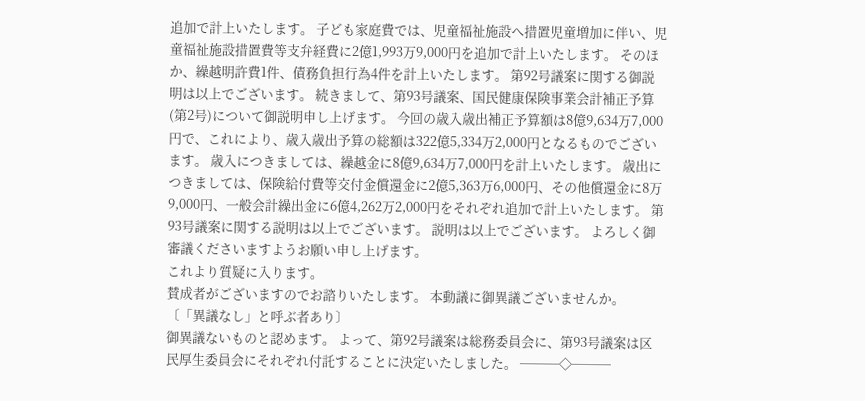追加で計上いたします。 子ども家庭費では、児童福祉施設へ措置児童増加に伴い、児童福祉施設措置費等支弁経費に2億1,993万9,000円を追加で計上いたします。 そのほか、繰越明許費1件、債務負担行為4件を計上いたします。 第92号議案に関する御説明は以上でございます。 続きまして、第93号議案、国民健康保険事業会計補正予算(第2号)について御説明申し上げます。 今回の歳入歳出補正予算額は8億9,634万7,000円で、これにより、歳入歳出予算の総額は322億5,334万2,000円となるものでございます。 歳入につきましては、繰越金に8億9,634万7,000円を計上いたします。 歳出につきましては、保険給付費等交付金償還金に2億5,363万6,000円、その他償還金に8万9,000円、一般会計繰出金に6億4,262万2,000円をそれぞれ追加で計上いたします。 第93号議案に関する説明は以上でございます。 説明は以上でございます。 よろしく御審議くださいますようお願い申し上げます。
これより質疑に入ります。
賛成者がございますのでお諮りいたします。 本動議に御異議ございませんか。 〔「異議なし」と呼ぶ者あり〕
御異議ないものと認めます。 よって、第92号議案は総務委員会に、第93号議案は区民厚生委員会にそれぞれ付託することに決定いたしました。 ───◇───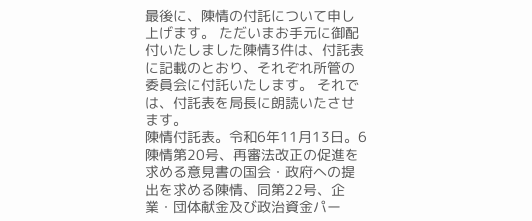最後に、陳情の付託について申し上げます。 ただいまお手元に御配付いたしました陳情3件は、付託表に記載のとおり、それぞれ所管の委員会に付託いたします。 それでは、付託表を局長に朗読いたさせます。
陳情付託表。令和6年11月13日。6陳情第20号、再審法改正の促進を求める意見書の国会・政府への提出を求める陳情、同第22号、企業・団体献金及び政治資金パー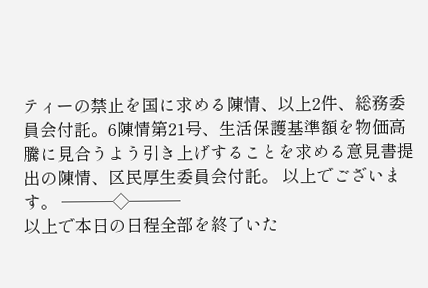ティーの禁止を国に求める陳情、以上2件、総務委員会付託。6陳情第21号、生活保護基準額を物価高騰に見合うよう引き上げすることを求める意見書提出の陳情、区民厚生委員会付託。 以上でございます。 ───◇───
以上で本日の日程全部を終了いた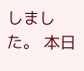しました。 本日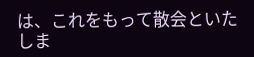は、これをもって散会といたしま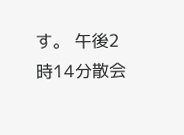す。 午後2時14分散会